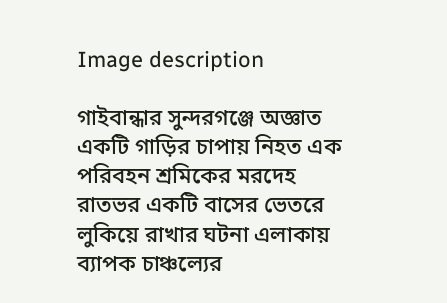Image description

গাইবান্ধার সুন্দরগঞ্জে অজ্ঞাত একটি গাড়ির চাপায় নিহত এক পরিবহন শ্রমিকের মরদেহ রাতভর একটি বাসের ভেতরে লুকিয়ে রাখার ঘটনা এলাকায় ব্যাপক চাঞ্চল্যের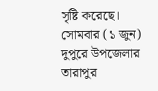সৃষ্টি করেছে। সোমবার (১ জুন) দুপুরে উপজেলার তারাপুর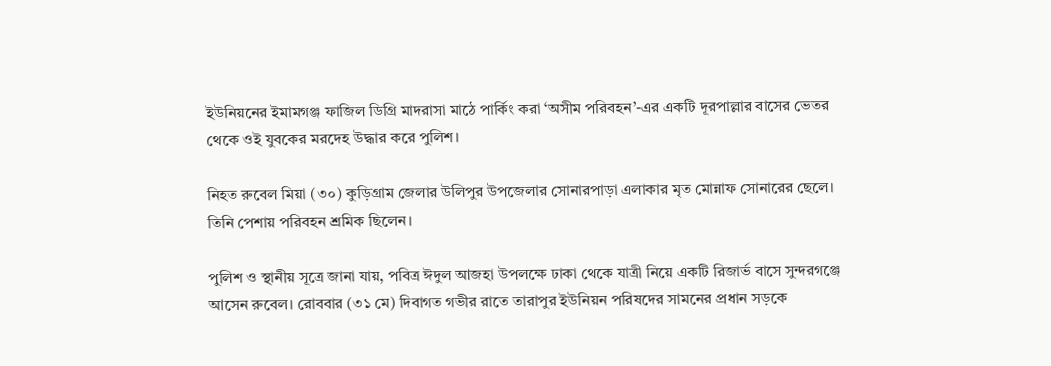ইউনিয়নের ইমামগঞ্জ ফাজিল ডিগ্রি মাদরাসা মাঠে পার্কিং করা ‘অসীম পরিবহন’-এর একটি দূরপাল্লার বাসের ভেতর থেকে ওই যুবকের মরদেহ উদ্ধার করে পুলিশ।

নিহত রুবেল মিয়া (৩০) কুড়িগ্রাম জেলার উলিপুর উপজেলার সোনারপাড়া এলাকার মৃত মোন্নাফ সোনারের ছেলে। তিনি পেশায় পরিবহন শ্রমিক ছিলেন।

পুলিশ ও স্থানীয় সূত্রে জানা যায়, পবিত্র ঈদুল আজহা উপলক্ষে ঢাকা থেকে যাত্রী নিয়ে একটি রিজার্ভ বাসে সুন্দরগঞ্জে আসেন রুবেল। রোববার (৩১ মে) দিবাগত গভীর রাতে তারাপুর ইউনিয়ন পরিষদের সামনের প্রধান সড়কে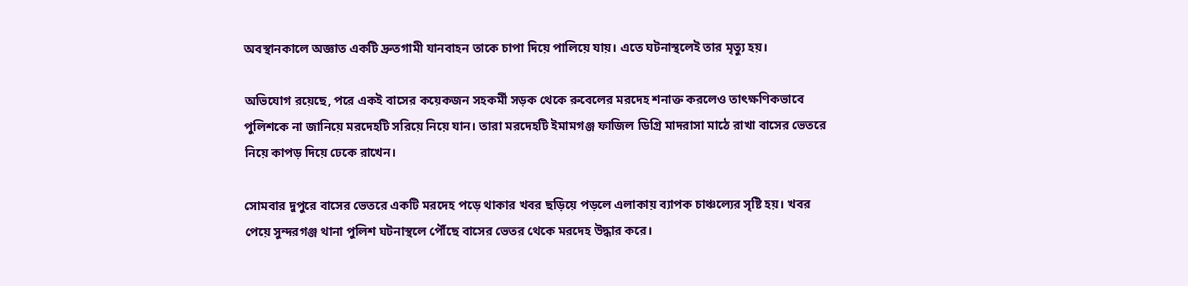অবস্থানকালে অজ্ঞাত একটি দ্রুতগামী যানবাহন তাকে চাপা দিয়ে পালিয়ে যায়। এতে ঘটনাস্থলেই তার মৃত্যু হয়।

অভিযোগ রয়েছে, পরে একই বাসের কয়েকজন সহকর্মী সড়ক থেকে রুবেলের মরদেহ শনাক্ত করলেও তাৎক্ষণিকভাবে পুলিশকে না জানিয়ে মরদেহটি সরিয়ে নিয়ে যান। তারা মরদেহটি ইমামগঞ্জ ফাজিল ডিগ্রি মাদরাসা মাঠে রাখা বাসের ভেতরে নিয়ে কাপড় দিয়ে ঢেকে রাখেন।

সোমবার দুপুরে বাসের ভেতরে একটি মরদেহ পড়ে থাকার খবর ছড়িয়ে পড়লে এলাকায় ব্যাপক চাঞ্চল্যের সৃষ্টি হয়। খবর পেয়ে সুন্দরগঞ্জ থানা পুলিশ ঘটনাস্থলে পৌঁছে বাসের ভেতর থেকে মরদেহ উদ্ধার করে।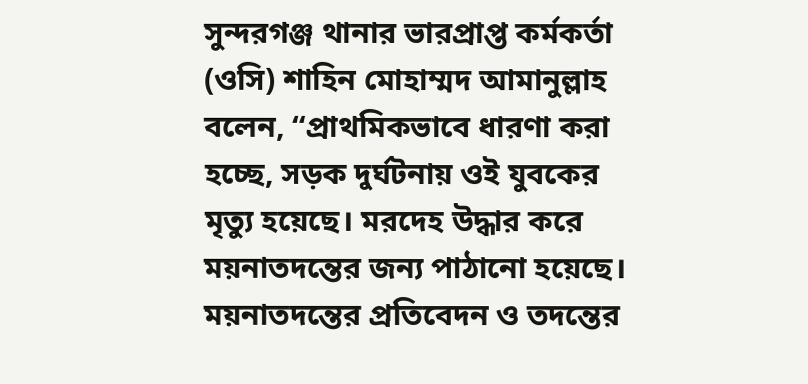সুন্দরগঞ্জ থানার ভারপ্রাপ্ত কর্মকর্তা (ওসি) শাহিন মোহাম্মদ আমানুল্লাহ বলেন, “প্রাথমিকভাবে ধারণা করা হচ্ছে, সড়ক দুর্ঘটনায় ওই যুবকের মৃত্যু হয়েছে। মরদেহ উদ্ধার করে ময়নাতদন্তের জন্য পাঠানো হয়েছে। ময়নাতদন্তের প্রতিবেদন ও তদন্তের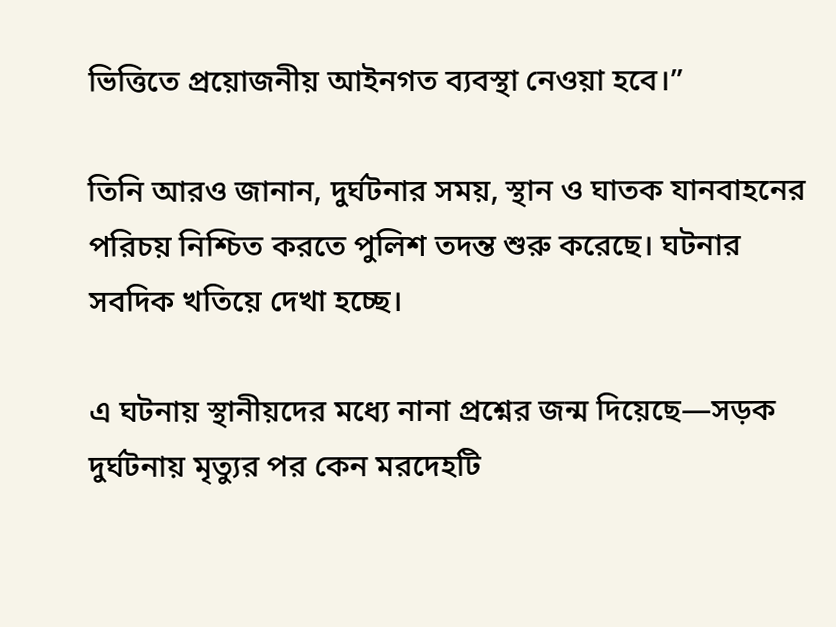ভিত্তিতে প্রয়োজনীয় আইনগত ব্যবস্থা নেওয়া হবে।”

তিনি আরও জানান, দুর্ঘটনার সময়, স্থান ও ঘাতক যানবাহনের পরিচয় নিশ্চিত করতে পুলিশ তদন্ত শুরু করেছে। ঘটনার সবদিক খতিয়ে দেখা হচ্ছে।

এ ঘটনায় স্থানীয়দের মধ্যে নানা প্রশ্নের জন্ম দিয়েছে—সড়ক দুর্ঘটনায় মৃত্যুর পর কেন মরদেহটি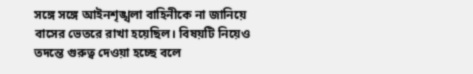সঙ্গে সঙ্গে আইনশৃঙ্খলা বাহিনীকে না জানিয়ে বাসের ভেতরে রাখা হয়েছিল। বিষয়টি নিয়েও তদন্তে গুরুত্ব দেওয়া হচ্ছে বলে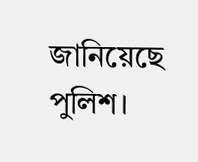জানিয়েছে পুলিশ।